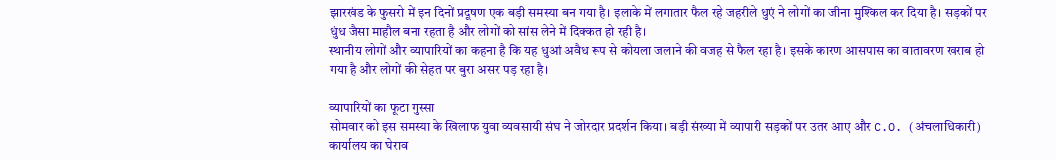झारखंड के फुसरो में इन दिनों प्रदूषण एक बड़ी समस्या बन गया है। इलाके में लगातार फैल रहे जहरीले धुएं ने लोगों का जीना मुश्किल कर दिया है। सड़कों पर धुंध जैसा माहौल बना रहता है और लोगों को सांस लेने में दिक्कत हो रही है।
स्थानीय लोगों और व्यापारियों का कहना है कि यह धुआं अवैध रूप से कोयला जलाने की वजह से फैल रहा है। इसके कारण आसपास का वातावरण खराब हो गया है और लोगों की सेहत पर बुरा असर पड़ रहा है।

व्यापारियों का फूटा गुस्सा
सोमवार को इस समस्या के खिलाफ युवा व्यवसायी संघ ने जोरदार प्रदर्शन किया। बड़ी संख्या में व्यापारी सड़कों पर उतर आए और C.O. (अंचलाधिकारी) कार्यालय का घेराव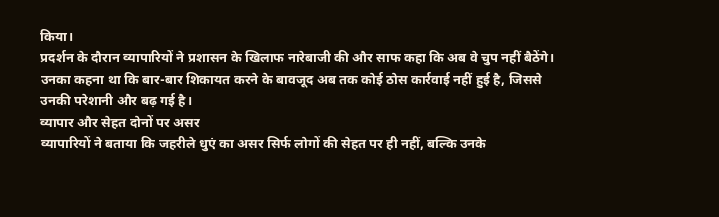किया।
प्रदर्शन के दौरान व्यापारियों ने प्रशासन के खिलाफ नारेबाजी की और साफ कहा कि अब वे चुप नहीं बैठेंगे। उनका कहना था कि बार-बार शिकायत करने के बावजूद अब तक कोई ठोस कार्रवाई नहीं हुई है, जिससे उनकी परेशानी और बढ़ गई है।
व्यापार और सेहत दोनों पर असर
व्यापारियों ने बताया कि जहरीले धुएं का असर सिर्फ लोगों की सेहत पर ही नहीं, बल्कि उनके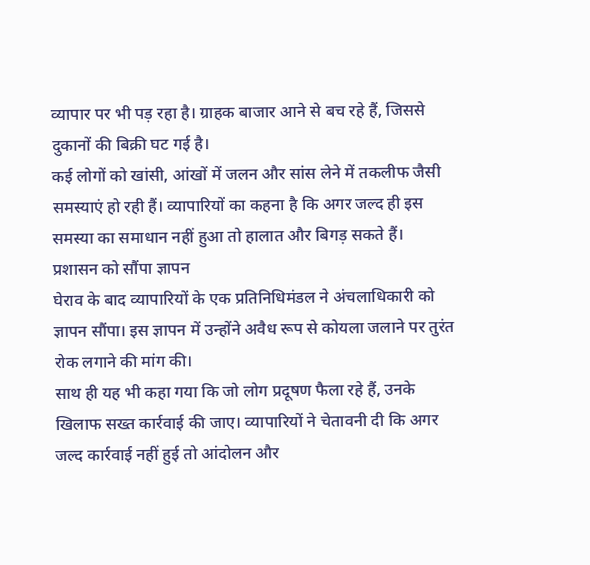व्यापार पर भी पड़ रहा है। ग्राहक बाजार आने से बच रहे हैं, जिससे दुकानों की बिक्री घट गई है।
कई लोगों को खांसी, आंखों में जलन और सांस लेने में तकलीफ जैसी समस्याएं हो रही हैं। व्यापारियों का कहना है कि अगर जल्द ही इस समस्या का समाधान नहीं हुआ तो हालात और बिगड़ सकते हैं।
प्रशासन को सौंपा ज्ञापन
घेराव के बाद व्यापारियों के एक प्रतिनिधिमंडल ने अंचलाधिकारी को ज्ञापन सौंपा। इस ज्ञापन में उन्होंने अवैध रूप से कोयला जलाने पर तुरंत रोक लगाने की मांग की।
साथ ही यह भी कहा गया कि जो लोग प्रदूषण फैला रहे हैं, उनके खिलाफ सख्त कार्रवाई की जाए। व्यापारियों ने चेतावनी दी कि अगर जल्द कार्रवाई नहीं हुई तो आंदोलन और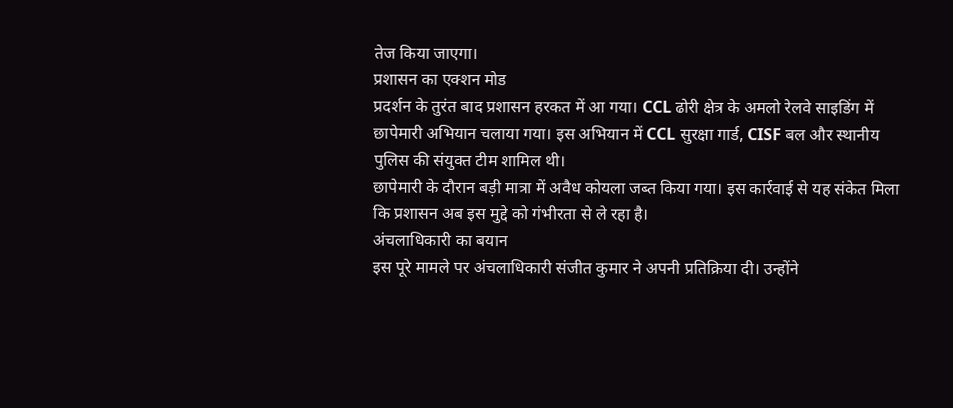तेज किया जाएगा।
प्रशासन का एक्शन मोड
प्रदर्शन के तुरंत बाद प्रशासन हरकत में आ गया। CCL ढोरी क्षेत्र के अमलो रेलवे साइडिंग में छापेमारी अभियान चलाया गया। इस अभियान में CCL सुरक्षा गार्ड, CISF बल और स्थानीय पुलिस की संयुक्त टीम शामिल थी।
छापेमारी के दौरान बड़ी मात्रा में अवैध कोयला जब्त किया गया। इस कार्रवाई से यह संकेत मिला कि प्रशासन अब इस मुद्दे को गंभीरता से ले रहा है।
अंचलाधिकारी का बयान
इस पूरे मामले पर अंचलाधिकारी संजीत कुमार ने अपनी प्रतिक्रिया दी। उन्होंने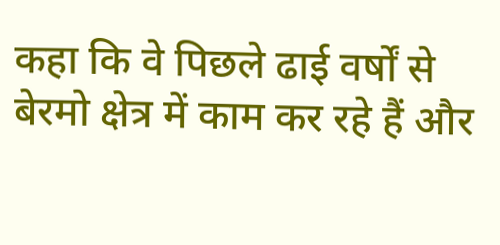कहा कि वे पिछले ढाई वर्षों से बेरमो क्षेत्र में काम कर रहे हैं और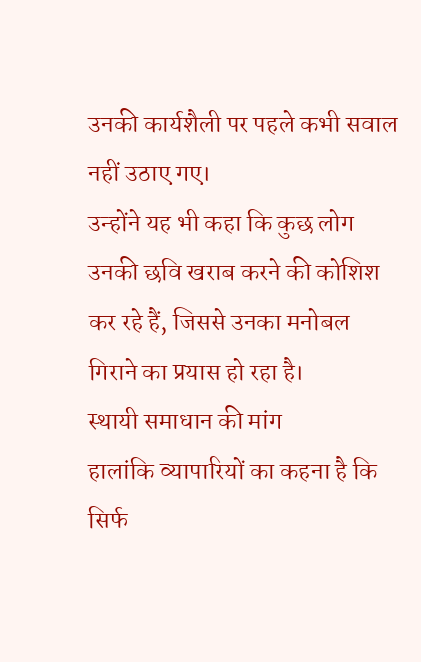उनकी कार्यशैली पर पहले कभी सवाल नहीं उठाए गए।
उन्होंने यह भी कहा कि कुछ लोग उनकी छवि खराब करने की कोशिश कर रहे हैं, जिससे उनका मनोबल गिराने का प्रयास हो रहा है।
स्थायी समाधान की मांग
हालांकि व्यापारियों का कहना है कि सिर्फ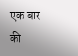एक बार की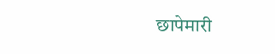छापेमारी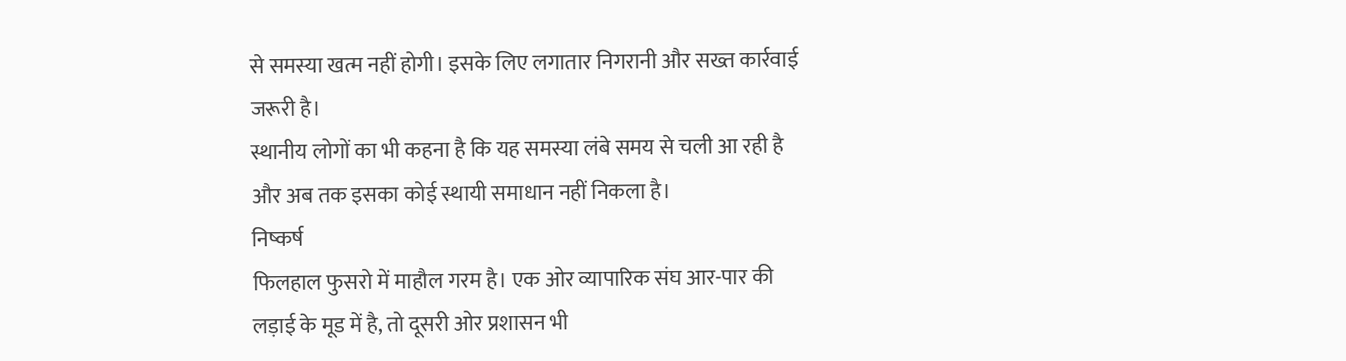से समस्या खत्म नहीं होगी। इसके लिए लगातार निगरानी और सख्त कार्रवाई जरूरी है।
स्थानीय लोगों का भी कहना है कि यह समस्या लंबे समय से चली आ रही है और अब तक इसका कोई स्थायी समाधान नहीं निकला है।
निष्कर्ष
फिलहाल फुसरो में माहौल गरम है। एक ओर व्यापारिक संघ आर-पार की लड़ाई के मूड में है, तो दूसरी ओर प्रशासन भी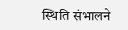स्थिति संभालने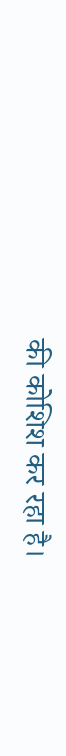की कोशिश कर रहा है।